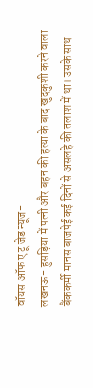वॉयस ऑफ ए टू जेड न्यूज-
लखनऊ- हुसड़िया में पत्नी और बहन की हत्या के बाद खुदकुशी करने वाला बैंककर्मी मानस बाजपेई कई दिनों से असलहे की तलाश में था। उसके साथ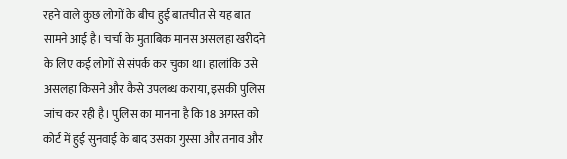रहने वाले कुछ लोगों के बीच हुई बातचीत से यह बात सामने आई है। चर्चा के मुताबिक मानस असलहा खरीदने के लिए कई लोगों से संपर्क कर चुका था। हालांकि उसे असलहा किसने और कैसे उपलब्ध कराया, इसकी पुलिस जांच कर रही है। पुलिस का मानना है कि 18 अगस्त को कोर्ट में हुई सुनवाई के बाद उसका गुस्सा और तनाव और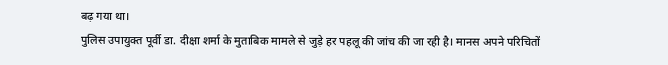बढ़ गया था।
पुलिस उपायुक्त पूर्वी डा. दीक्षा शर्मा के मुताबिक मामले से जुड़े हर पहलू की जांच की जा रही है। मानस अपने परिचितों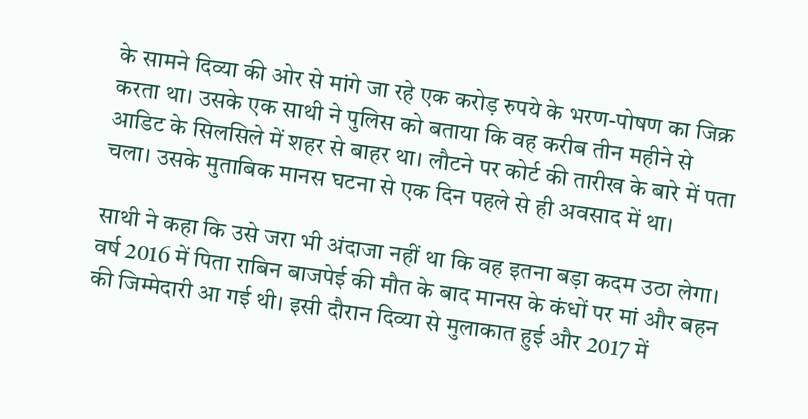के सामने दिव्या की ओर से मांगे जा रहे एक करोड़ रुपये के भरण-पोषण का जिक्र करता था। उसके एक साथी ने पुलिस को बताया कि वह करीब तीन महीने से आडिट के सिलसिले में शहर से बाहर था। लौटने पर कोर्ट की तारीख के बारे में पता चला। उसके मुताबिक मानस घटना से एक दिन पहले से ही अवसाद में था।

साथी ने कहा कि उसे जरा भी अंदाजा नहीं था कि वह इतना बड़ा कदम उठा लेगा। वर्ष 2016 में पिता राबिन बाजपेई की मौत के बाद मानस के कंधों पर मां और बहन की जिम्मेदारी आ गई थी। इसी दौरान दिव्या से मुलाकात हुई और 2017 में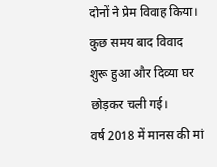दोनों ने प्रेम विवाह किया। कुछ समय बाद विवाद शुरू हुआ और दिव्या घर छोड़कर चली गई।
वर्ष 2018 में मानस की मां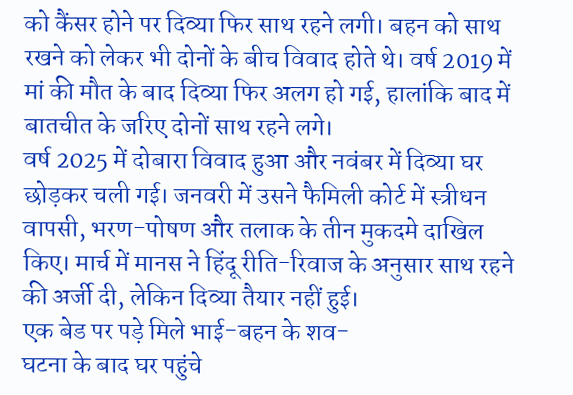को कैंसर होने पर दिव्या फिर साथ रहने लगी। बहन को साथ रखने को लेकर भी दोनों के बीच विवाद होते थे। वर्ष 2019 में मां की मौत के बाद दिव्या फिर अलग हो गई, हालांकि बाद में बातचीत के जरिए दोनों साथ रहने लगे।
वर्ष 2025 में दोबारा विवाद हुआ और नवंबर में दिव्या घर छोड़कर चली गई। जनवरी में उसने फैमिली कोर्ट में स्त्रीधन वापसी, भरण-पोषण और तलाक के तीन मुकदमे दाखिल किए। मार्च में मानस ने हिंदू रीति-रिवाज के अनुसार साथ रहने की अर्जी दी, लेकिन दिव्या तैयार नहीं हुई।
एक बेड पर पड़े मिले भाई-बहन के शव-
घटना के बाद घर पहुंचे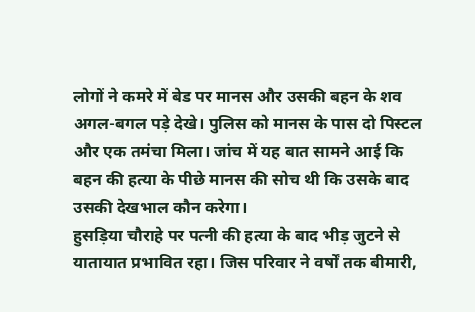लोगों ने कमरे में बेड पर मानस और उसकी बहन के शव अगल-बगल पड़े देखे। पुलिस को मानस के पास दो पिस्टल और एक तमंचा मिला। जांच में यह बात सामने आई कि बहन की हत्या के पीछे मानस की सोच थी कि उसके बाद उसकी देखभाल कौन करेगा।
हुसड़िया चौराहे पर पत्नी की हत्या के बाद भीड़ जुटने से यातायात प्रभावित रहा। जिस परिवार ने वर्षों तक बीमारी,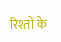रिश्तों के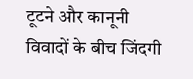टूटने और कानूनी विवादों के बीच जिंदगी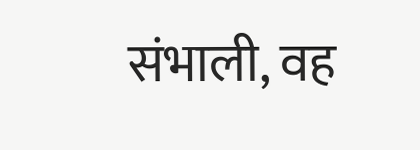संभाली, वह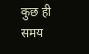कुछ ही समय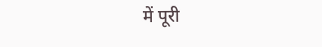में पूरी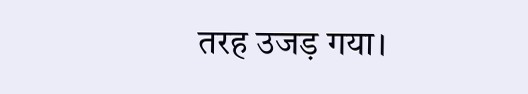तरह उजड़ गया।